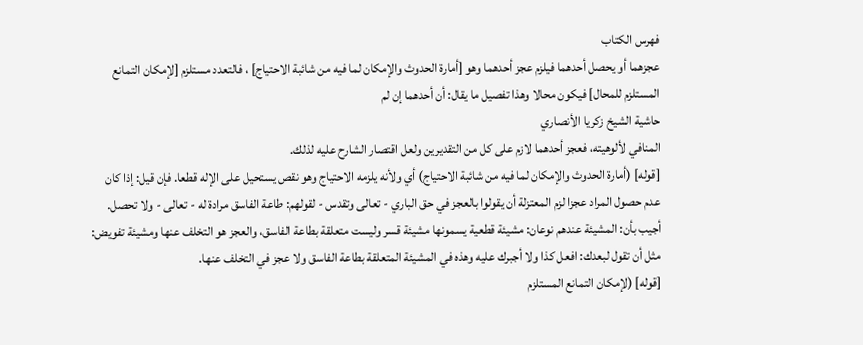فهرس الكتاب
عجزهما أو يحصل أحدهما فيلزم عجز أحدهما وهو [أمارة الحدوث والإمكان لما فيه من شائبة الاحتياج] ، فالتعدد مستلزم [لإمكان التمانع المستلزم للمحال] فيكون محالا وهذا تفصيل ما يقال: أن أحدهما إن لم
حاشية الشيخ زكريا الأنصاري
المنافي لألوهيته، فعجز أحدهما لازم على كل من التقديرين ولعل اقتصار الشارح عليه لذلك.
[قوله] (أمارة الحدوث والإمكان لما فيه من شائبة الاحتياج) أي ولأنه يلزمه الاحتياج وهو نقص يستحيل على الإله قطعا. فإن قيل: إذا كان عدم حصول المراد عجزا لزم المعتزلة أن يقولوا بالعجز في حق الباري - تعالى وتقدس - لقولهم: طاعة الفاسق مرادة له - تعالى - ولا تحصل. أجيب بأن: المشيئة عندهم نوعان: مشيئة قطعية يسمونها مشيئة قسر وليست متعلقة بطاعة الفاسق، والعجز هو التخلف عنها ومشيئة تفويض: مثل أن تقول لبعدك: افعل كذا ولا أجبرك عليه وهذه في المشيئة المتعلقة بطاعة الفاسق ولا عجز في التخلف عنها.
[قوله] (لإمكان التمانع المستلزم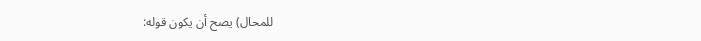للمحال) يصح أن يكون قوله: